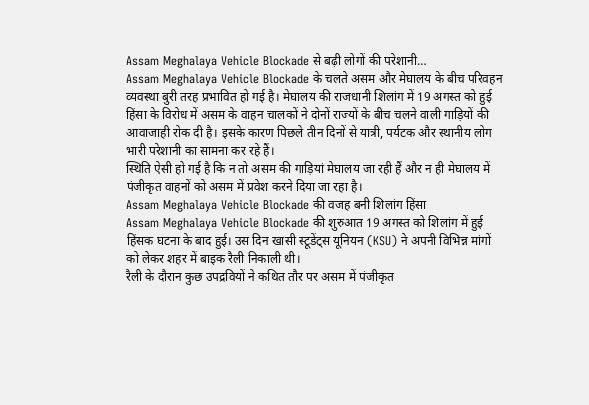Assam Meghalaya Vehicle Blockade से बढ़ी लोगों की परेशानी…
Assam Meghalaya Vehicle Blockade के चलते असम और मेघालय के बीच परिवहन व्यवस्था बुरी तरह प्रभावित हो गई है। मेघालय की राजधानी शिलांग में 19 अगस्त को हुई हिंसा के विरोध में असम के वाहन चालकों ने दोनों राज्यों के बीच चलने वाली गाड़ियों की आवाजाही रोक दी है। इसके कारण पिछले तीन दिनों से यात्री, पर्यटक और स्थानीय लोग भारी परेशानी का सामना कर रहे हैं।
स्थिति ऐसी हो गई है कि न तो असम की गाड़ियां मेघालय जा रही हैं और न ही मेघालय में पंजीकृत वाहनों को असम में प्रवेश करने दिया जा रहा है।
Assam Meghalaya Vehicle Blockade की वजह बनी शिलांग हिंसा
Assam Meghalaya Vehicle Blockade की शुरुआत 19 अगस्त को शिलांग में हुई हिंसक घटना के बाद हुई। उस दिन खासी स्टूडेंट्स यूनियन (KSU) ने अपनी विभिन्न मांगों को लेकर शहर में बाइक रैली निकाली थी।
रैली के दौरान कुछ उपद्रवियों ने कथित तौर पर असम में पंजीकृत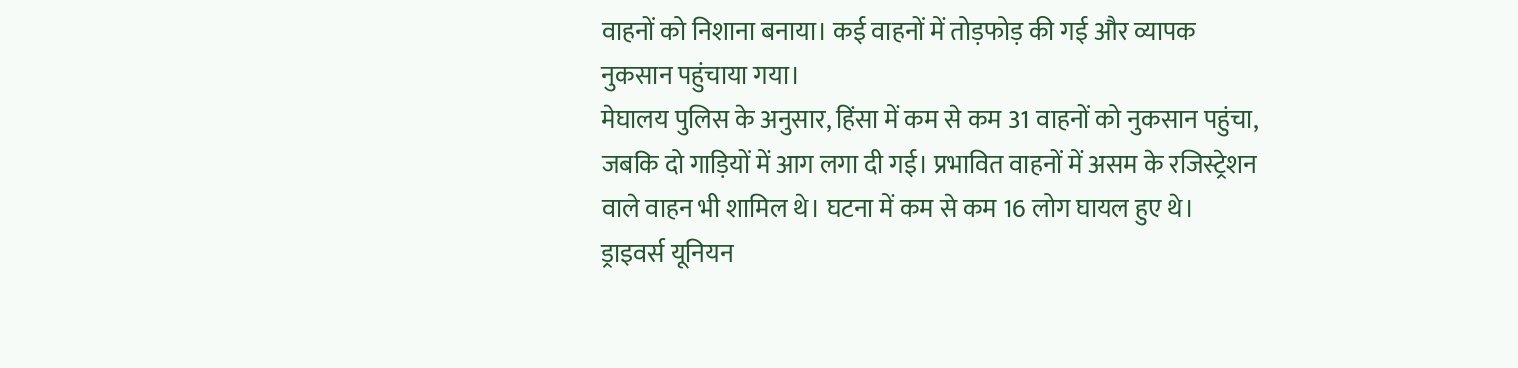वाहनों को निशाना बनाया। कई वाहनों में तोड़फोड़ की गई और व्यापक नुकसान पहुंचाया गया।
मेघालय पुलिस के अनुसार, हिंसा में कम से कम 31 वाहनों को नुकसान पहुंचा, जबकि दो गाड़ियों में आग लगा दी गई। प्रभावित वाहनों में असम के रजिस्ट्रेशन वाले वाहन भी शामिल थे। घटना में कम से कम 16 लोग घायल हुए थे।
ड्राइवर्स यूनियन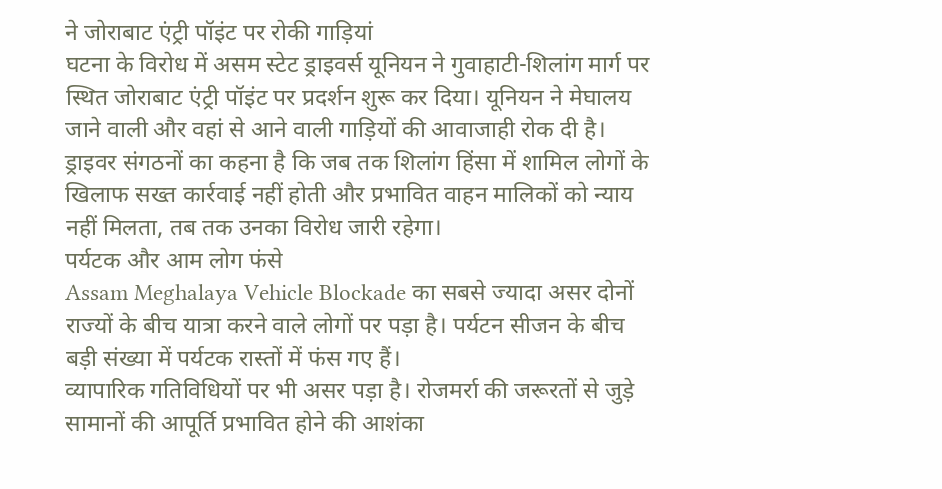ने जोराबाट एंट्री पॉइंट पर रोकी गाड़ियां
घटना के विरोध में असम स्टेट ड्राइवर्स यूनियन ने गुवाहाटी-शिलांग मार्ग पर स्थित जोराबाट एंट्री पॉइंट पर प्रदर्शन शुरू कर दिया। यूनियन ने मेघालय जाने वाली और वहां से आने वाली गाड़ियों की आवाजाही रोक दी है।
ड्राइवर संगठनों का कहना है कि जब तक शिलांग हिंसा में शामिल लोगों के खिलाफ सख्त कार्रवाई नहीं होती और प्रभावित वाहन मालिकों को न्याय नहीं मिलता, तब तक उनका विरोध जारी रहेगा।
पर्यटक और आम लोग फंसे
Assam Meghalaya Vehicle Blockade का सबसे ज्यादा असर दोनों राज्यों के बीच यात्रा करने वाले लोगों पर पड़ा है। पर्यटन सीजन के बीच बड़ी संख्या में पर्यटक रास्तों में फंस गए हैं।
व्यापारिक गतिविधियों पर भी असर पड़ा है। रोजमर्रा की जरूरतों से जुड़े सामानों की आपूर्ति प्रभावित होने की आशंका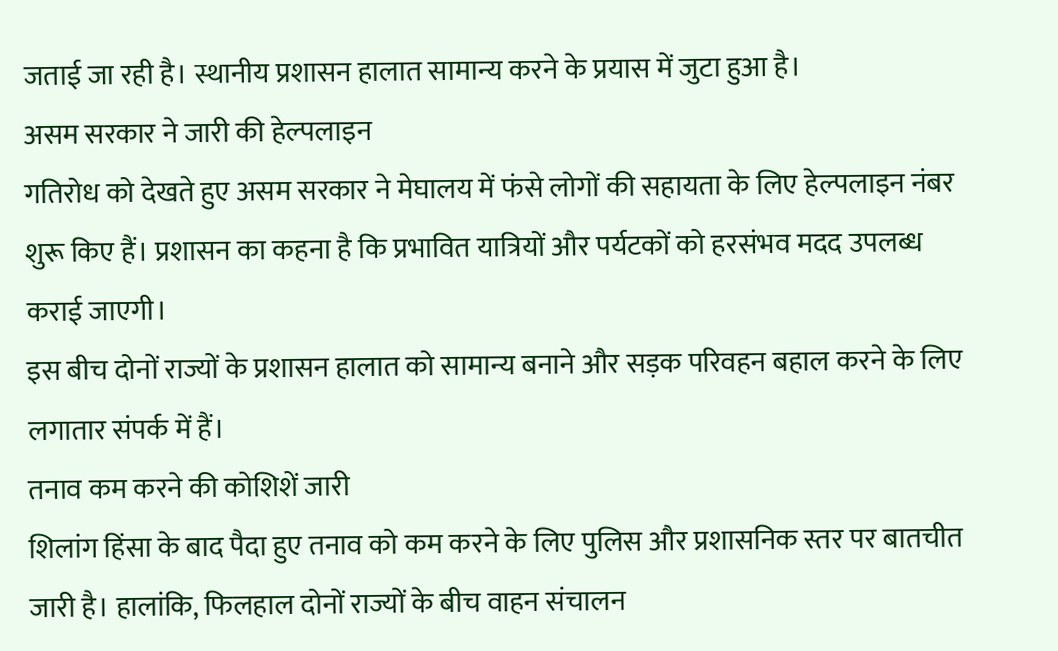जताई जा रही है। स्थानीय प्रशासन हालात सामान्य करने के प्रयास में जुटा हुआ है।
असम सरकार ने जारी की हेल्पलाइन
गतिरोध को देखते हुए असम सरकार ने मेघालय में फंसे लोगों की सहायता के लिए हेल्पलाइन नंबर शुरू किए हैं। प्रशासन का कहना है कि प्रभावित यात्रियों और पर्यटकों को हरसंभव मदद उपलब्ध कराई जाएगी।
इस बीच दोनों राज्यों के प्रशासन हालात को सामान्य बनाने और सड़क परिवहन बहाल करने के लिए लगातार संपर्क में हैं।
तनाव कम करने की कोशिशें जारी
शिलांग हिंसा के बाद पैदा हुए तनाव को कम करने के लिए पुलिस और प्रशासनिक स्तर पर बातचीत जारी है। हालांकि, फिलहाल दोनों राज्यों के बीच वाहन संचालन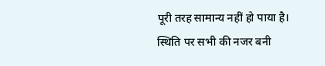पूरी तरह सामान्य नहीं हो पाया है।
स्थिति पर सभी की नजर बनी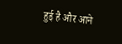हुई है और आने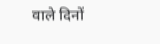वाले दिनों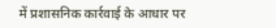में प्रशासनिक कार्रवाई के आधार पर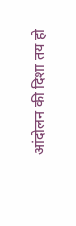आंदोलन की दिशा तय हो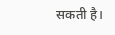सकती है।